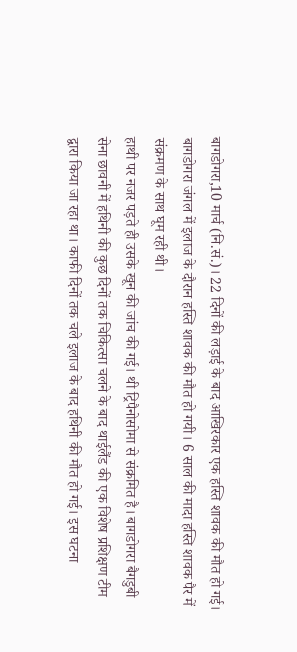बागडोगरा,10 मार्च (नि.सं.)। 22 दिनों की लड़ाई के बाद आखिरकार एक हस्ति शावक की मौत हो गई। बागडोगरा जंगल में इलाज के दौरान हस्ति शावक की मौत हो गयी। 6 साल की मादा हस्ति शावक पैर में संक्रमण के साथ घूम रही थी।
हाथी पर नजर पड़ते ही उसके खून की जांच की गई। थी ट्रिपैनोसोमा से संक्रमित है। बागडोगरा बैगडुबी सेना छावनी में हथिनी की कुछ दिनों तक चिकित्सा चलने के बाद थाईलैंड की एक विशेष प्रशिक्षण टीम द्वारा किया जा रहा था। काफी दिनों तक चले इलाज के बाद हथिनी की मौत हो गई। इस घटना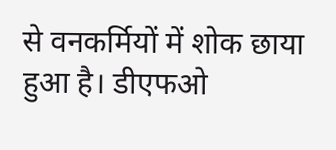से वनकर्मियों में शोक छाया हुआ है। डीएफओ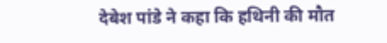देबेश पांडे ने कहा कि हथिनी की मौत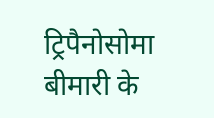ट्रिपैनोसोमा बीमारी के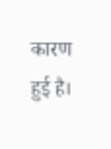कारण हुई है।